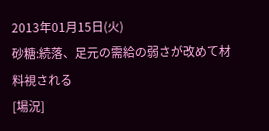2013年01月15日(火)
砂糖:続落、足元の需給の弱さが改めて材料視される
[場況]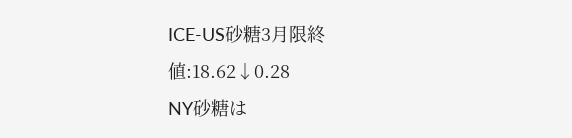ICE-US砂糖3月限終値:18.62↓0.28
NY砂糖は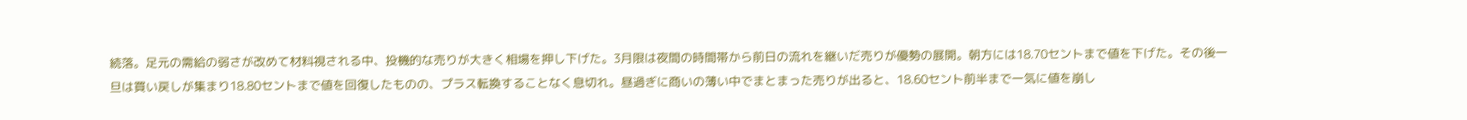続落。足元の需給の弱さが改めて材料視される中、投機的な売りが大きく相場を押し下げた。3月限は夜間の時間帯から前日の流れを継いだ売りが優勢の展開。朝方には18.70セントまで値を下げた。その後一旦は買い戻しが集まり18.80セントまで値を回復したものの、プラス転換することなく息切れ。昼過ぎに商いの薄い中でまとまった売りが出ると、18.60セント前半まで一気に値を崩し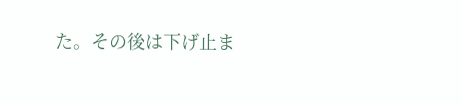た。その後は下げ止ま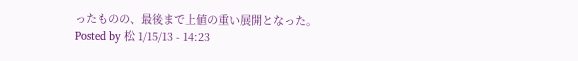ったものの、最後まで上値の重い展開となった。
Posted by 松 1/15/13 - 14:23